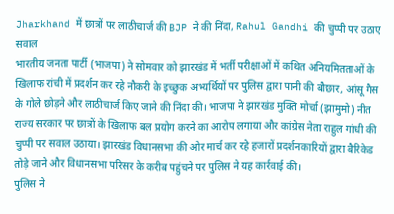Jharkhand में छात्रों पर लाठीचार्ज की BJP ने की निंदा, Rahul Gandhi की चुप्पी पर उठाए सवाल
भारतीय जनता पार्टी (भाजपा) ने सोमवार को झारखंड में भर्ती परीक्षाओं में कथित अनियमितताओं के खिलाफ रांची में प्रदर्शन कर रहे नौकरी के इच्छुक अभ्यर्थियों पर पुलिस द्वारा पानी की बौछार, आंसू गैस के गोले छोड़ने और लाठीचार्ज किए जाने की निंदा की। भाजपा ने झारखंड मुक्ति मोर्चा (झामुमो) नीत राज्य सरकार पर छात्रों के खिलाफ बल प्रयोग करने का आरोप लगाया और कांग्रेस नेता राहुल गांधी की चुप्पी पर सवाल उठाया। झारखंड विधानसभा की ओर मार्च कर रहे हजारों प्रदर्शनकारियों द्वारा बैरिकेड तोड़े जाने और विधानसभा परिसर के करीब पहुंचने पर पुलिस ने यह कार्रवाई की।
पुलिस ने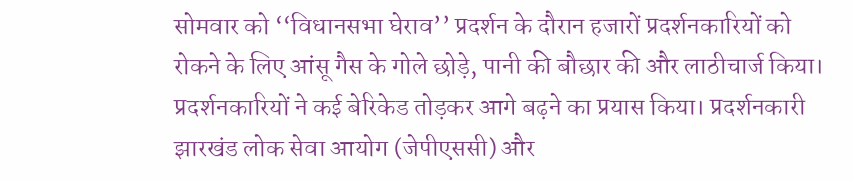सोमवार को ‘‘विधानसभा घेराव’’ प्रदर्शन के दौरान हजारों प्रदर्शनकारियों को रोकने के लिए आंसू गैस के गोले छोड़े, पानी की बौछार की और लाठीचार्ज किया। प्रदर्शनकारियों ने कई बेरिकेड तोड़कर आगे बढ़ने का प्रयास किया। प्रदर्शनकारी झारखंड लोक सेवा आयोग (जेपीएससी) और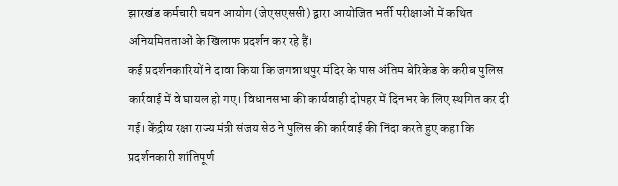झारखंड कर्मचारी चयन आयोग (जेएसएससी) द्वारा आयोजित भर्ती परीक्षाओं में कथित अनियमितताओं के खिलाफ प्रदर्शन कर रहे हैं।
कई प्रदर्शनकारियों ने दावा किया कि जगन्नाथपुर मंदिर के पास अंतिम बेरिकेड के करीब पुलिस कार्रवाई में वे घायल हो गए। विधानसभा की कार्यवाही दोपहर में दिनभर के लिए स्थगित कर दी गई। केंद्रीय रक्षा राज्य मंत्री संजय सेठ ने पुलिस की कार्रवाई की निंदा करते हुए कहा कि प्रदर्शनकारी शांतिपूर्ण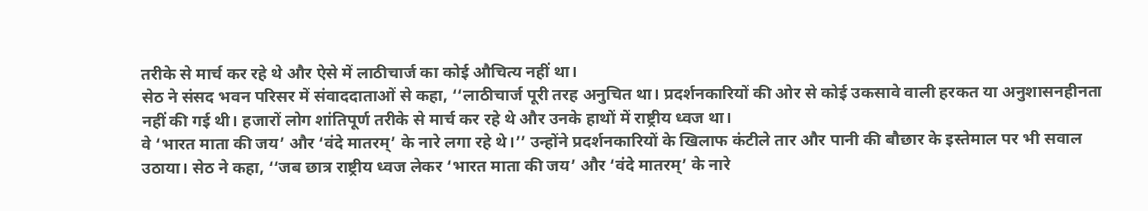तरीके से मार्च कर रहे थे और ऐसे में लाठीचार्ज का कोई औचित्य नहीं था।
सेठ ने संसद भवन परिसर में संवाददाताओं से कहा, ‘‘लाठीचार्ज पूरी तरह अनुचित था। प्रदर्शनकारियों की ओर से कोई उकसावे वाली हरकत या अनुशासनहीनता नहीं की गई थी। हजारों लोग शांतिपूर्ण तरीके से मार्च कर रहे थे और उनके हाथों में राष्ट्रीय ध्वज था।
वे ‘भारत माता की जय’ और ‘वंदे मातरम्’ के नारे लगा रहे थे।’’ उन्होंने प्रदर्शनकारियों के खिलाफ कंटीले तार और पानी की बौछार के इस्तेमाल पर भी सवाल उठाया। सेठ ने कहा, ‘‘जब छात्र राष्ट्रीय ध्वज लेकर ‘भारत माता की जय’ और ‘वंदे मातरम्’ के नारे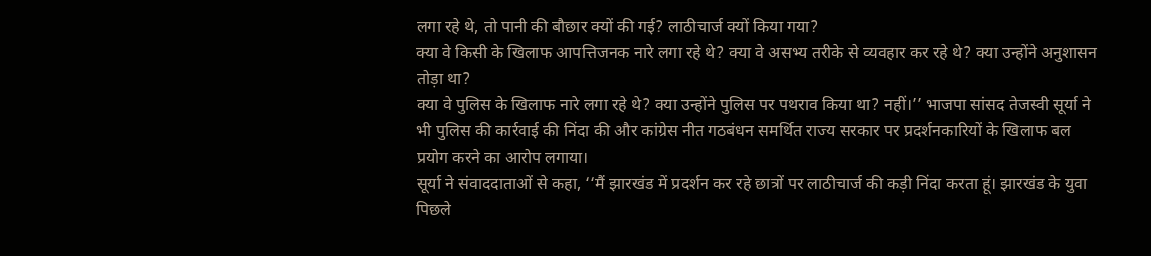लगा रहे थे, तो पानी की बौछार क्यों की गई? लाठीचार्ज क्यों किया गया?
क्या वे किसी के खिलाफ आपत्तिजनक नारे लगा रहे थे? क्या वे असभ्य तरीके से व्यवहार कर रहे थे? क्या उन्होंने अनुशासन तोड़ा था?
क्या वे पुलिस के खिलाफ नारे लगा रहे थे? क्या उन्होंने पुलिस पर पथराव किया था? नहीं।’’ भाजपा सांसद तेजस्वी सूर्या ने भी पुलिस की कार्रवाई की निंदा की और कांग्रेस नीत गठबंधन समर्थित राज्य सरकार पर प्रदर्शनकारियों के खिलाफ बल प्रयोग करने का आरोप लगाया।
सूर्या ने संवाददाताओं से कहा, ‘‘मैं झारखंड में प्रदर्शन कर रहे छात्रों पर लाठीचार्ज की कड़ी निंदा करता हूं। झारखंड के युवा पिछले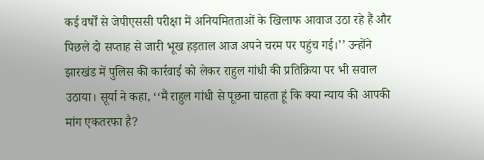कई वर्षों से जेपीएससी परीक्षा में अनियमितताओं के खिलाफ आवाज उठा रहे हैं और पिछले दो सप्ताह से जारी भूख हड़ताल आज अपने चरम पर पहुंच गई।’’ उन्होंने झारखंड में पुलिस की कार्रवाई को लेकर राहुल गांधी की प्रतिक्रिया पर भी सवाल उठाया। सूर्या ने कहा, ‘‘मैं राहुल गांधी से पूछना चाहता हूं कि क्या न्याय की आपकी मांग एकतरफा है?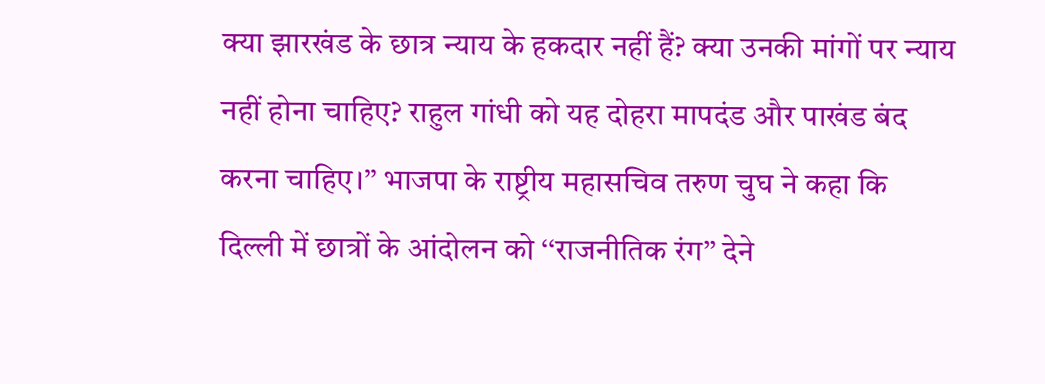क्या झारखंड के छात्र न्याय के हकदार नहीं हैं? क्या उनकी मांगों पर न्याय नहीं होना चाहिए? राहुल गांधी को यह दोहरा मापदंड और पाखंड बंद करना चाहिए।’’ भाजपा के राष्ट्रीय महासचिव तरुण चुघ ने कहा कि दिल्ली में छात्रों के आंदोलन को ‘‘राजनीतिक रंग’’ देने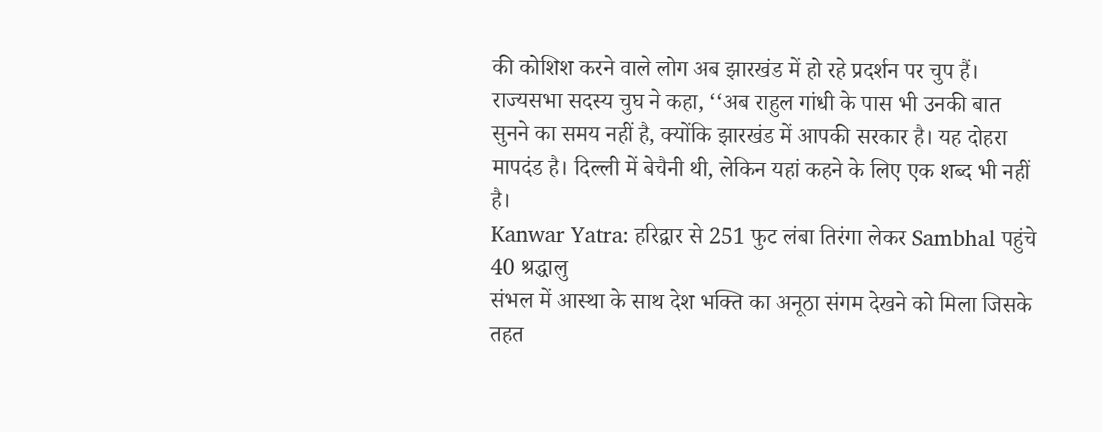की कोशिश करने वाले लोग अब झारखंड में हो रहे प्रदर्शन पर चुप हैं।
राज्यसभा सदस्य चुघ ने कहा, ‘‘अब राहुल गांधी के पास भी उनकी बात सुनने का समय नहीं है, क्योंकि झारखंड में आपकी सरकार है। यह दोहरा मापदंड है। दिल्ली में बेचैनी थी, लेकिन यहां कहने के लिए एक शब्द भी नहीं है।
Kanwar Yatra: हरिद्वार से 251 फुट लंबा तिरंगा लेकर Sambhal पहुंचे 40 श्रद्धालु
संभल में आस्था के साथ देश भक्ति का अनूठा संगम देखने को मिला जिसके तहत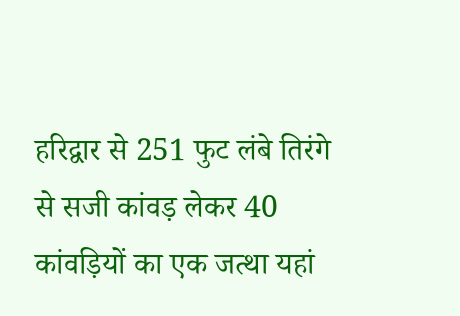हरिद्वार से 251 फुट लंबे तिरंगे से सजी कांवड़ लेकर 40 कांवड़ियों का एक जत्था यहां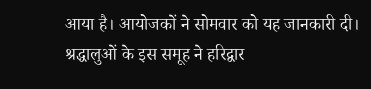आया है। आयोजकों ने सोमवार को यह जानकारी दी। श्रद्धालुओं के इस समूह ने हरिद्वार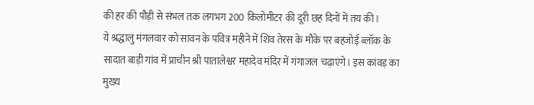की हर की पौड़ी से संभल तक लगभग 200 किलोमीटर की दूरी छह दिनों में तय की।
ये श्रद्धालु मंगलवार को सावन के पवित्र महीने में शिव तेरस के मौके पर बहजोई ब्लॉक के सादात बाड़ी गांव में प्राचीन श्री पातालेश्वर महादेव मंदिर में गंगाजल चढ़ाएंगे। इस कांवड़ का मुख्य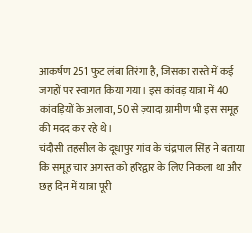आकर्षण 251 फुट लंबा तिरंगा है, जिसका रास्ते में कई जगहों पर स्वागत किया गया। इस कांवड़ यात्रा में 40 कांवड़ियों के अलावा, 50 से ज़्यादा ग्रामीण भी इस समूह की मदद कर रहे थे।
चंदौसी तहसील के दूधापुर गांव के चंद्रपाल सिंह ने बताया कि समूह चार अगस्त को हरिद्वार के लिए निकला था और छह दिन में यात्रा पूरी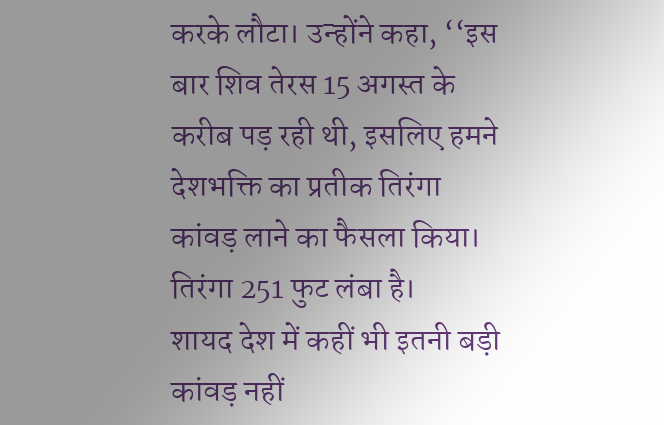करके लौटा। उन्होंने कहा, ‘‘इस बार शिव तेरस 15 अगस्त के करीब पड़ रही थी, इसलिए हमने देशभक्ति का प्रतीक तिरंगा कांवड़ लाने का फैसला किया। तिरंगा 251 फुट लंबा है।
शायद देश में कहीं भी इतनी बड़ी कांवड़ नहीं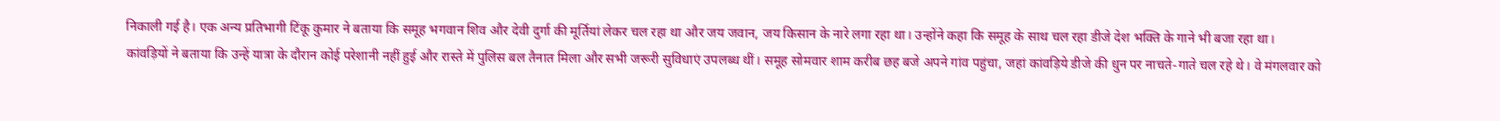निकाली गई है। एक अन्य प्रतिभागी टिंकू कुमार ने बताया कि समूह भगवान शिव और देवी दुर्गा की मूर्तियां लेकर चल रहा था और जय जवान, जय किसान के नारे लगा रहा था। उन्होंने कहा कि समूह के साथ चल रहा डीजे देश भक्ति के गाने भी बजा रहा था।
कांवड़ियों ने बताया कि उन्हें यात्रा के दौरान कोई परेशानी नहीं हुई और रास्ते में पुलिस बल तैनात मिला और सभी जरूरी सुविधाएं उपलब्ध थीं। समूह सोमवार शाम करीब छह बजे अपने गांव पहुंचा, जहां कांवड़िये डीजे की धुन पर नाचते-गाते चल रहे थे। वे मंगलवार को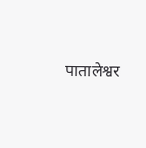पातालेश्वर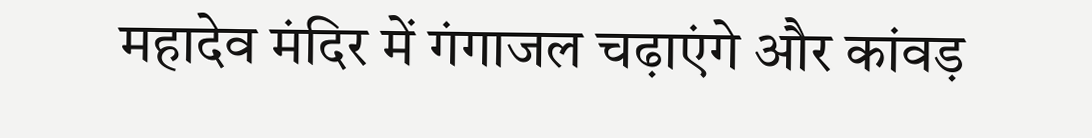महादेव मंदिर में गंगाजल चढ़ाएंगे और कांवड़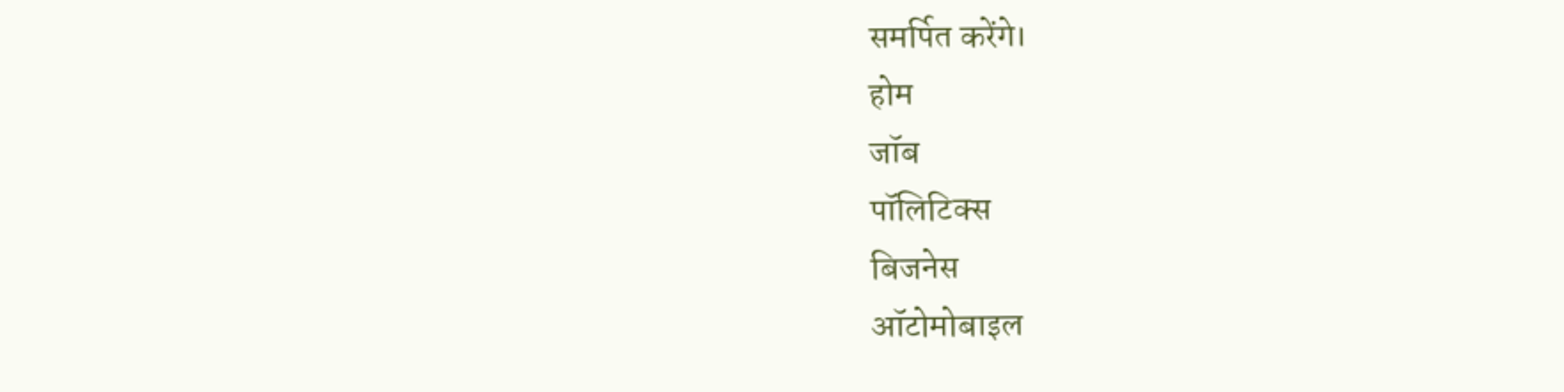समर्पित करेंगे।
होम
जॉब
पॉलिटिक्स
बिजनेस
ऑटोमोबाइल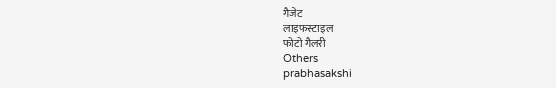गैजेट
लाइफस्टाइल
फोटो गैलरी
Others
prabhasakshi